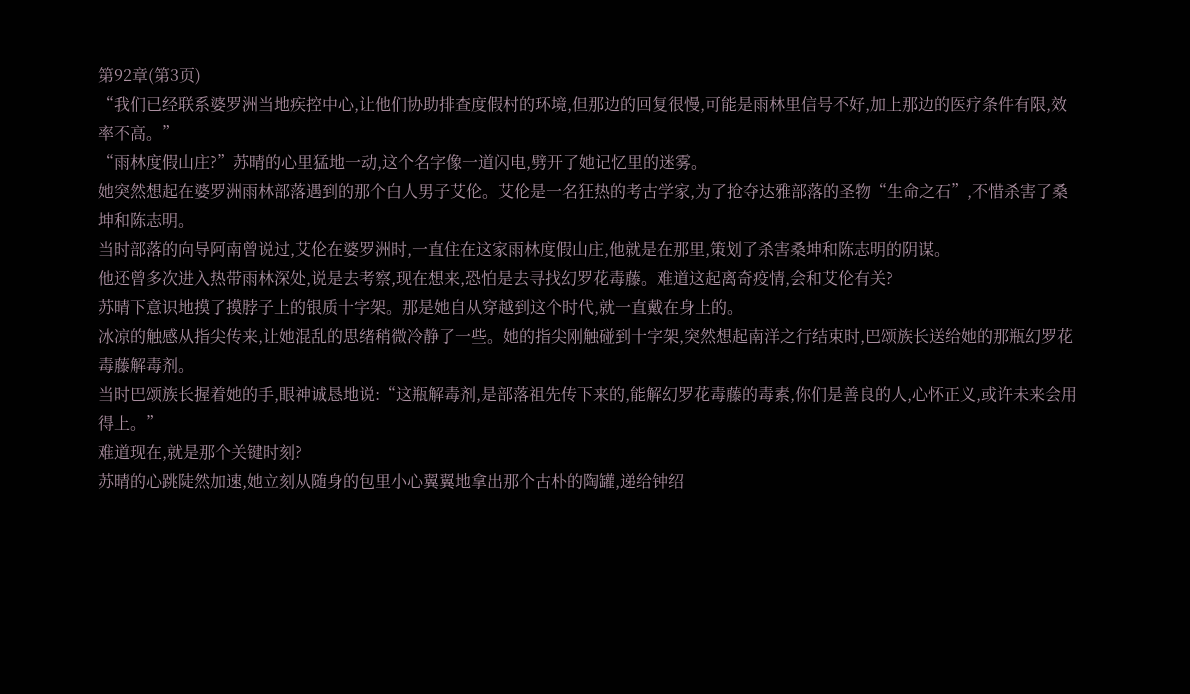第92章(第3页)
“我们已经联系婆罗洲当地疾控中心,让他们协助排查度假村的环境,但那边的回复很慢,可能是雨林里信号不好,加上那边的医疗条件有限,效率不高。”
“雨林度假山庄?”苏晴的心里猛地一动,这个名字像一道闪电,劈开了她记忆里的迷雾。
她突然想起在婆罗洲雨林部落遇到的那个白人男子艾伦。艾伦是一名狂热的考古学家,为了抢夺达雅部落的圣物“生命之石”,不惜杀害了桑坤和陈志明。
当时部落的向导阿南曾说过,艾伦在婆罗洲时,一直住在这家雨林度假山庄,他就是在那里,策划了杀害桑坤和陈志明的阴谋。
他还曾多次进入热带雨林深处,说是去考察,现在想来,恐怕是去寻找幻罗花毒藤。难道这起离奇疫情,会和艾伦有关?
苏晴下意识地摸了摸脖子上的银质十字架。那是她自从穿越到这个时代,就一直戴在身上的。
冰凉的触感从指尖传来,让她混乱的思绪稍微冷静了一些。她的指尖刚触碰到十字架,突然想起南洋之行结束时,巴颂族长送给她的那瓶幻罗花毒藤解毒剂。
当时巴颂族长握着她的手,眼神诚恳地说:“这瓶解毒剂,是部落祖先传下来的,能解幻罗花毒藤的毒素,你们是善良的人,心怀正义,或许未来会用得上。”
难道现在,就是那个关键时刻?
苏晴的心跳陡然加速,她立刻从随身的包里小心翼翼地拿出那个古朴的陶罐,递给钟绍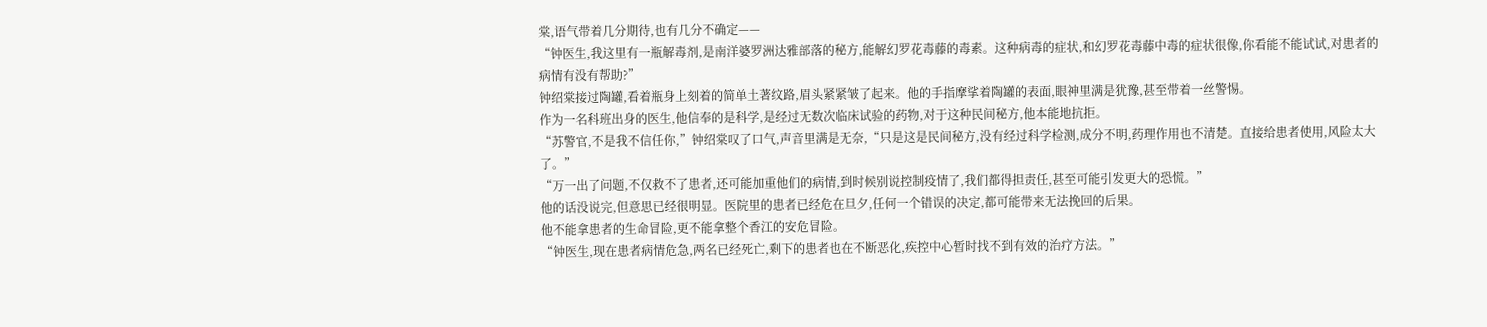棠,语气带着几分期待,也有几分不确定——
“钟医生,我这里有一瓶解毒剂,是南洋婆罗洲达雅部落的秘方,能解幻罗花毒藤的毒素。这种病毒的症状,和幻罗花毒藤中毒的症状很像,你看能不能试试,对患者的病情有没有帮助?”
钟绍棠接过陶罐,看着瓶身上刻着的简单土著纹路,眉头紧紧皱了起来。他的手指摩挲着陶罐的表面,眼神里满是犹豫,甚至带着一丝警惕。
作为一名科班出身的医生,他信奉的是科学,是经过无数次临床试验的药物,对于这种民间秘方,他本能地抗拒。
“苏警官,不是我不信任你,”钟绍棠叹了口气,声音里满是无奈,“只是这是民间秘方,没有经过科学检测,成分不明,药理作用也不清楚。直接给患者使用,风险太大了。”
“万一出了问题,不仅救不了患者,还可能加重他们的病情,到时候别说控制疫情了,我们都得担责任,甚至可能引发更大的恐慌。”
他的话没说完,但意思已经很明显。医院里的患者已经危在旦夕,任何一个错误的决定,都可能带来无法挽回的后果。
他不能拿患者的生命冒险,更不能拿整个香江的安危冒险。
“钟医生,现在患者病情危急,两名已经死亡,剩下的患者也在不断恶化,疾控中心暂时找不到有效的治疗方法。”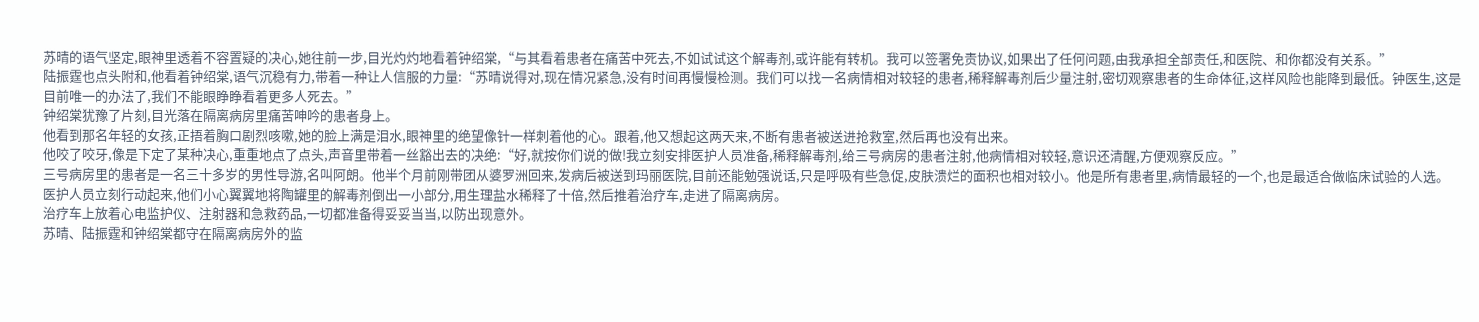苏晴的语气坚定,眼神里透着不容置疑的决心,她往前一步,目光灼灼地看着钟绍棠,“与其看着患者在痛苦中死去,不如试试这个解毒剂,或许能有转机。我可以签署免责协议,如果出了任何问题,由我承担全部责任,和医院、和你都没有关系。”
陆振霆也点头附和,他看着钟绍棠,语气沉稳有力,带着一种让人信服的力量:“苏晴说得对,现在情况紧急,没有时间再慢慢检测。我们可以找一名病情相对较轻的患者,稀释解毒剂后少量注射,密切观察患者的生命体征,这样风险也能降到最低。钟医生,这是目前唯一的办法了,我们不能眼睁睁看着更多人死去。”
钟绍棠犹豫了片刻,目光落在隔离病房里痛苦呻吟的患者身上。
他看到那名年轻的女孩,正捂着胸口剧烈咳嗽,她的脸上满是泪水,眼神里的绝望像针一样刺着他的心。跟着,他又想起这两天来,不断有患者被送进抢救室,然后再也没有出来。
他咬了咬牙,像是下定了某种决心,重重地点了点头,声音里带着一丝豁出去的决绝:“好,就按你们说的做!我立刻安排医护人员准备,稀释解毒剂,给三号病房的患者注射,他病情相对较轻,意识还清醒,方便观察反应。”
三号病房里的患者是一名三十多岁的男性导游,名叫阿朗。他半个月前刚带团从婆罗洲回来,发病后被送到玛丽医院,目前还能勉强说话,只是呼吸有些急促,皮肤溃烂的面积也相对较小。他是所有患者里,病情最轻的一个,也是最适合做临床试验的人选。
医护人员立刻行动起来,他们小心翼翼地将陶罐里的解毒剂倒出一小部分,用生理盐水稀释了十倍,然后推着治疗车,走进了隔离病房。
治疗车上放着心电监护仪、注射器和急救药品,一切都准备得妥妥当当,以防出现意外。
苏晴、陆振霆和钟绍棠都守在隔离病房外的监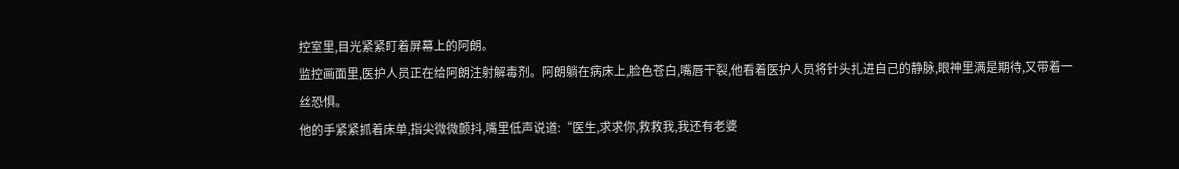控室里,目光紧紧盯着屏幕上的阿朗。
监控画面里,医护人员正在给阿朗注射解毒剂。阿朗躺在病床上,脸色苍白,嘴唇干裂,他看着医护人员将针头扎进自己的静脉,眼神里满是期待,又带着一丝恐惧。
他的手紧紧抓着床单,指尖微微颤抖,嘴里低声说道:“医生,求求你,救救我,我还有老婆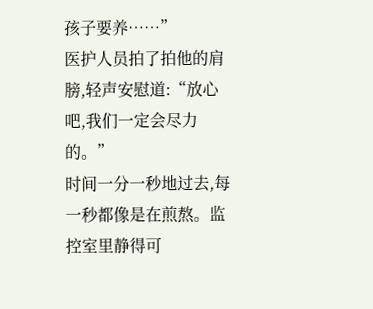孩子要养……”
医护人员拍了拍他的肩膀,轻声安慰道:“放心吧,我们一定会尽力的。”
时间一分一秒地过去,每一秒都像是在煎熬。监控室里静得可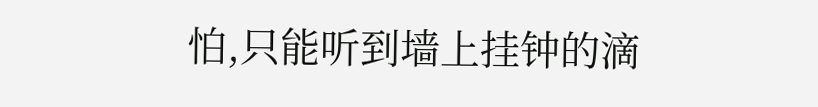怕,只能听到墙上挂钟的滴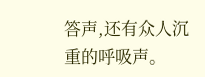答声,还有众人沉重的呼吸声。